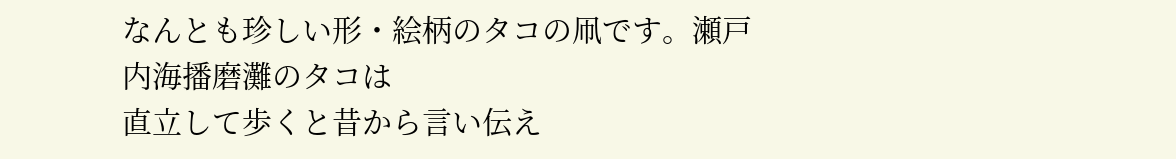なんとも珍しい形・絵柄のタコの凧です。瀬戸内海播磨灘のタコは
直立して歩くと昔から言い伝え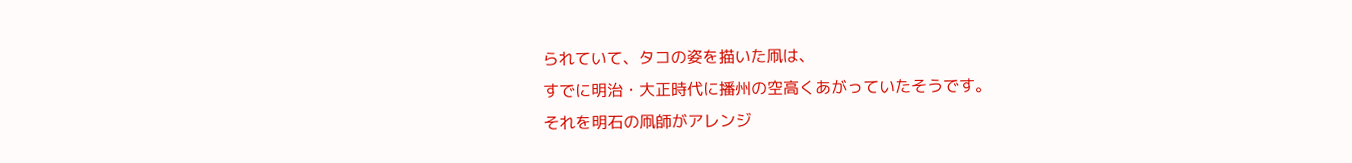られていて、タコの姿を描いた凧は、
すでに明治・大正時代に播州の空高くあがっていたそうです。
それを明石の凧師がアレンジ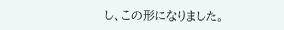し、この形になりました。